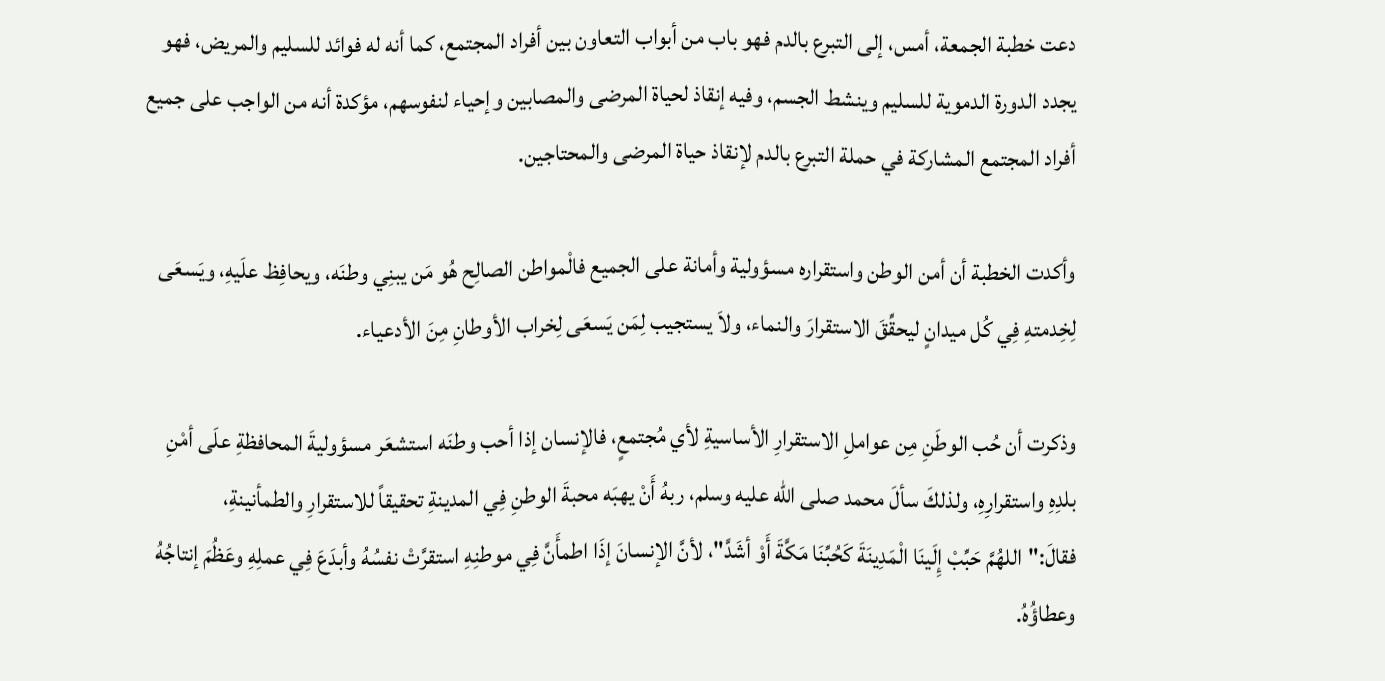دعت خطبة الجمعة، أمس، إلى التبرع بالدم فهو باب من أبواب التعاون بين أفراد المجتمع، كما أنه له فوائد للسليم والمريض، فهو يجدد الدورة الدموية للسليم وينشط الجسم، وفيه إنقاذ لحياة المرضى والمصابين وإحياء لنفوسهم، مؤكدة أنه من الواجب على جميع أفراد المجتمع المشاركة في حملة التبرع بالدم لإنقاذ حياة المرضى والمحتاجين.

وأكدت الخطبة أن أمن الوطن واستقراره مسؤولية وأمانة على الجميع فالْمواطن الصالِح هُو مَن يبنِي وطنَه، ويحافِظ علَيهِ، ويَسعَى لِخِدمتهِ فِي كُل ميدانٍ ليحقِّقَ الاستقرارَ والنماء، ولاَ يستجيب لِمَن يَسعَى لِخراب الأوطانِ مِنَ الأدعياء.

وذكرت أن حُب الوطَنِ مِن عواملِ الاستقرارِ الأساسيةِ لأي مُجتمعٍ، فالإنسان إذا أحب وطنَه استشعَر مسؤوليةَ المحافظةِ علَى أمْنِ بلدِهِ واستقرارِهِ، ولذلكَ سألَ محمد صلى الله عليه وسلم، ربهُ أَنْ يهبَه محبةَ الوطنِ فِي المدينةِ تحقيقاً للاستقرارِ والطمأنينةِ، فقالَ:"اللهُمَّ حَبِّبْ إِلَينَا الْمَدِينَةَ كَحُبِّنَا مَكَّةَ أَوْ أشَدَّ"، لأنَّ الإنسانَ إذَا اطمأَنَّ فِي موطنِهِ استقرَّتْ نفسُهُ وأبدَعَ فِي عملِهِ وعَظُمَ إنتاجُهُ وعطاؤُهُ.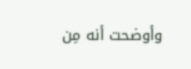وأوضحت أنه مِن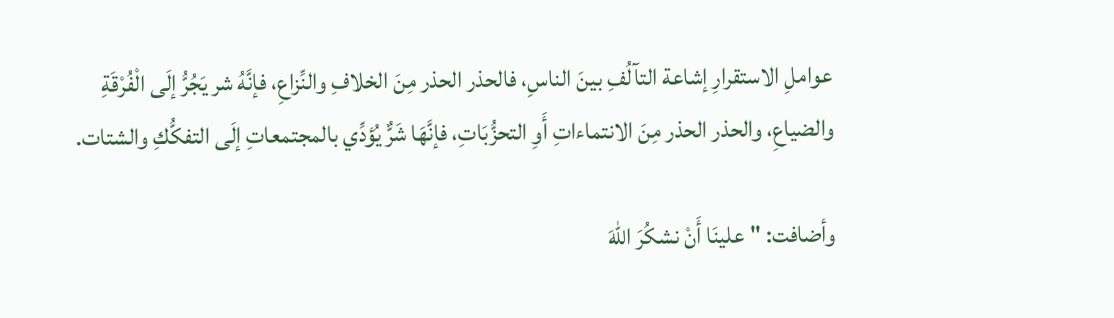عواملِ الاستقرارِ إشاعة التآلُفِ بينَ الناسِ، فالحذر الحذر مِنَ الخلافِ والنِّزاعِ، فإنَّهُ شر يَجُرُّ إلَى الْفُرْقَةِ والضياعِ، والحذر الحذر مِنَ الانتماءاتِ أَوِ التحزُّبَاتِ، فإنَّهَا شَرٌّ يُؤدِّي بالمجتمعاتِ إلَى التفكُّكِ والشتات.

وأضافت: "علينَا أَنْ نشكُرَ اللهَ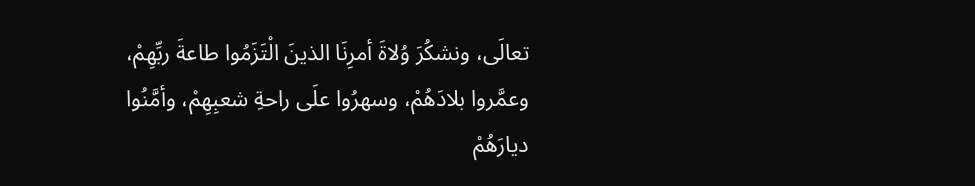تعالَى، ونشكُرَ وُلاةَ أمرِنَا الذينَ الْتَزَمُوا طاعةَ ربِّهِمْ، وعمَّروا بلادَهُمْ، وسهرُوا علَى راحةِ شعبِهِمْ، وأمَّنُوا ديارَهُمْ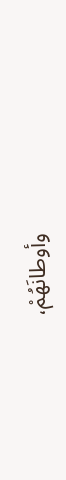وأوطانَهُمْ،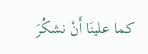كما علينَا أَنْ نشكُرَ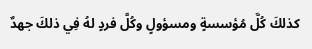كذلكَ كُلَّ مُؤسسةٍ ومسؤولٍ وكُلَّ فردٍ لهُ فِي ذلكَ جهدٌ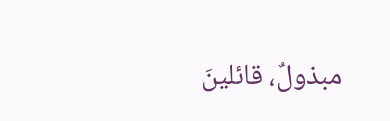مبذولٌ، قائلينَ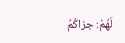لَهُمْ: جزاكُمُ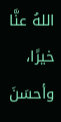اللهُ عنَّا خيرًا، وأحسَنَ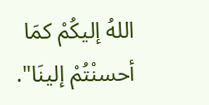اللهُ إليكُمْ كمَا أحسنْتُمْ إلينَا".